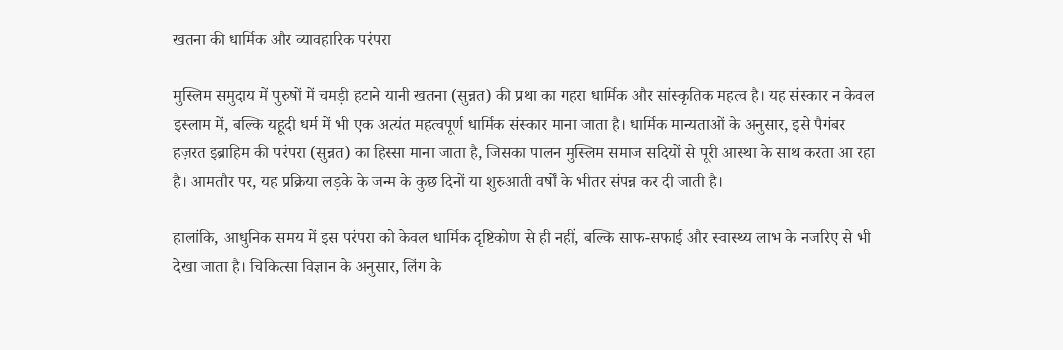खतना की धार्मिक और व्यावहारिक परंपरा

मुस्लिम समुदाय में पुरुषों में चमड़ी हटाने यानी खतना (सुन्नत) की प्रथा का गहरा धार्मिक और सांस्कृतिक महत्व है। यह संस्कार न केवल इस्लाम में, बल्कि यहूदी धर्म में भी एक अत्यंत महत्वपूर्ण धार्मिक संस्कार माना जाता है। धार्मिक मान्यताओं के अनुसार, इसे पैगंबर हज़रत इब्राहिम की परंपरा (सुन्नत) का हिस्सा माना जाता है, जिसका पालन मुस्लिम समाज सदियों से पूरी आस्था के साथ करता आ रहा है। आमतौर पर, यह प्रक्रिया लड़के के जन्म के कुछ दिनों या शुरुआती वर्षों के भीतर संपन्न कर दी जाती है।

हालांकि, आधुनिक समय में इस परंपरा को केवल धार्मिक दृष्टिकोण से ही नहीं, बल्कि साफ-सफाई और स्वास्थ्य लाभ के नजरिए से भी देखा जाता है। चिकित्सा विज्ञान के अनुसार, लिंग के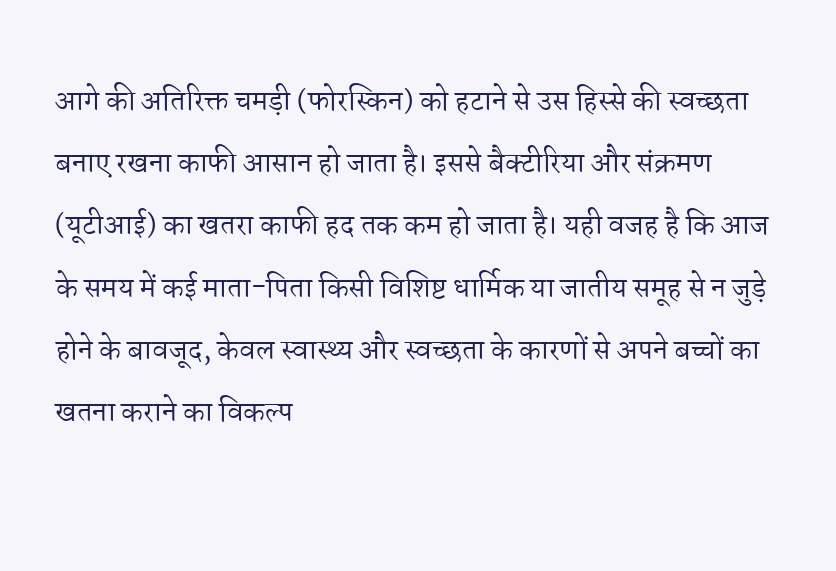आगे की अतिरिक्त चमड़ी (फोरस्किन) को हटाने से उस हिस्से की स्वच्छता बनाए रखना काफी आसान हो जाता है। इससे बैक्टीरिया और संक्रमण (यूटीआई) का खतरा काफी हद तक कम हो जाता है। यही वजह है कि आज के समय में कई माता-पिता किसी विशिष्ट धार्मिक या जातीय समूह से न जुड़े होने के बावजूद, केवल स्वास्थ्य और स्वच्छता के कारणों से अपने बच्चों का खतना कराने का विकल्प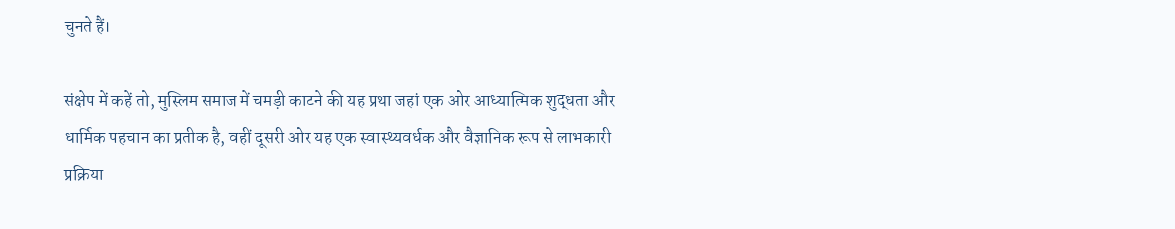चुनते हैं।

संक्षेप में कहें तो, मुस्लिम समाज में चमड़ी काटने की यह प्रथा जहां एक ओर आध्यात्मिक शुद्धता और धार्मिक पहचान का प्रतीक है, वहीं दूसरी ओर यह एक स्वास्थ्यवर्धक और वैज्ञानिक रूप से लाभकारी प्रक्रिया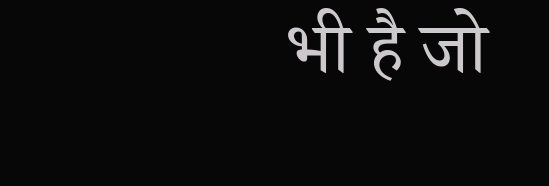भी है जो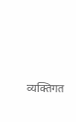व्यक्तिगत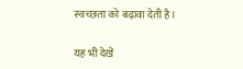स्वच्छता को बढ़ावा देती है।

यह भी देखें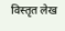विस्तृत लेख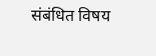संबंधित विषय